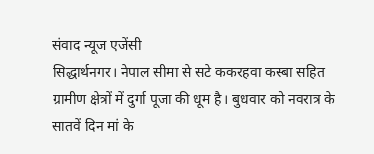संवाद न्यूज एजेंसी
सिद्धार्थनगर। नेपाल सीमा से सटे ककरहवा कस्बा सहित ग्रामीण क्षेत्रों में दुर्गा पूजा की धूम है। बुधवार को नवरात्र के सातवें दिन मां के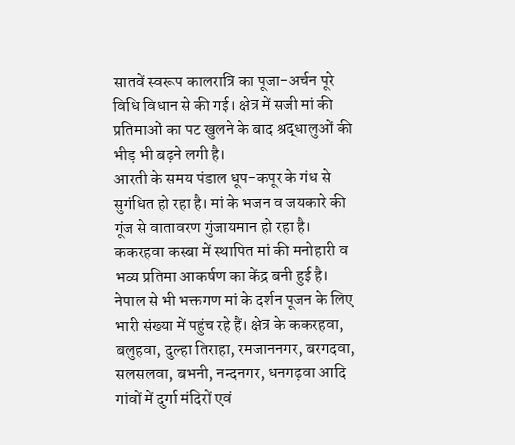सातवें स्वरूप कालरात्रि का पूजा-अर्चन पूरे विधि विधान से की गई। क्षेत्र में सजी मां की प्रतिमाओं का पट खुलने के बाद श्रद्धालुओं की भीड़ भी बढ़ने लगी है।
आरती के समय पंडाल धूप-कपूर के गंध से सुगंधित हो रहा है। मां के भजन व जयकारे की गूंज से वातावरण गुंजायमान हो रहा है। ककरहवा कस्बा में स्थापित मां की मनोहारी व भव्य प्रतिमा आकर्षण का केंद्र बनी हुई है। नेपाल से भी भक्तगण मां के दर्शन पूजन के लिए भारी संख्या में पहुंच रहे हैं। क्षेत्र के ककरहवा, बलुहवा, दुल्हा तिराहा, रमजाननगर, बरगदवा, सलसलवा, बभनी, नन्दनगर, धनगढ़वा आदि गांवों में दुर्गा मंदिरों एवं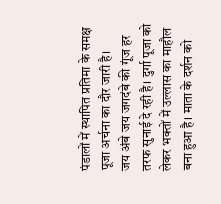पंडालों में स्थापित प्रतिमा के समक्ष पूजा अर्चना का दौर जारी है।
जय अंबे जय जगदंबे की गूंज हर तरफ सुनाई दे रही है। दुर्गा पूजा को लेकर भक्तों में उल्लास का माहौल बना हुआ है। माता के दर्शन को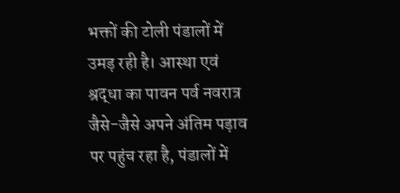भक्तों की टोली पंडालों में उमड़ रही है। आस्था एवं श्रद्धा का पावन पर्व नवरात्र जैसे-जैसे अपने अंतिम पड़ाव पर पहुंच रहा है, पंडालों में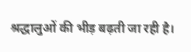श्रद्धालुओं की भीड़ बढ़ती जा रही है।